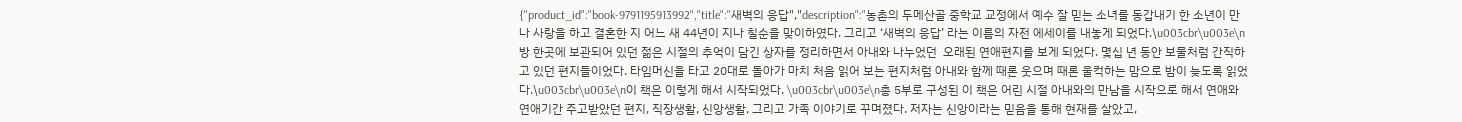{"product_id":"book-9791195913992","title":"새벽의 응답","description":"농촌의 두메산골 중학교 교정에서 예수 잘 믿는 소녀를 동갑내기 한 소년이 만나 사랑을 하고 결혼한 지 어느 새 44년이 지나 칠순을 맞이하였다. 그리고 ‘새벽의 응답’ 라는 이름의 자전 에세이를 내놓게 되었다.\u003cbr\u003e\n방 한곳에 보관되어 있던 젊은 시절의 추억이 담긴 상자를 정리하면서 아내와 나누었던  오래된 연애편지를 보게 되었다. 몇십 년 동안 보물처럼 간직하고 있던 편지들이었다. 타임머신을 타고 20대로 돌아가 마치 처음 읽어 보는 편지처럼 아내와 함께 때론 웃으며 때론 울컥하는 맘으로 밤이 늦도록 읽었다.\u003cbr\u003e\n이 책은 이렇게 해서 시작되었다. \u003cbr\u003e\n총 5부로 구성된 이 책은 어린 시절 아내와의 만남을 시작으로 해서 연애와 연애기간 주고받았던 편지, 직장생활, 신앙생활, 그리고 가족 이야기로 꾸며졌다. 저자는 신앙이라는 믿음을 통해 현재를 살았고,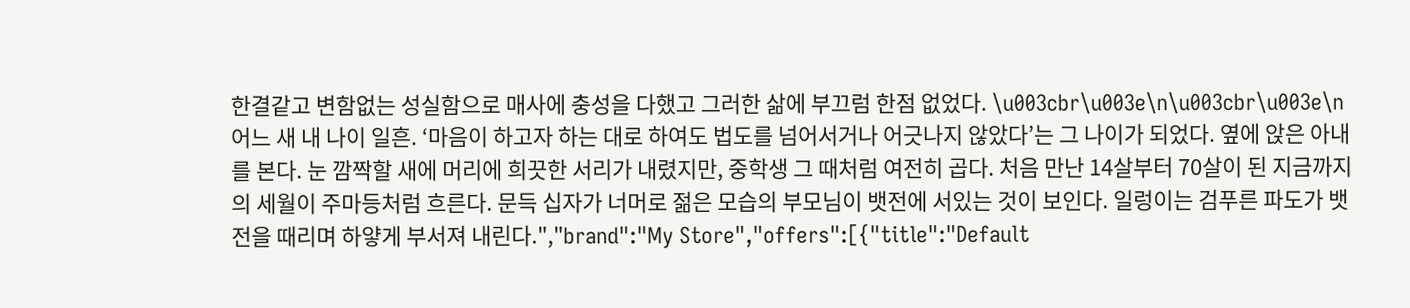한결같고 변함없는 성실함으로 매사에 충성을 다했고 그러한 삶에 부끄럼 한점 없었다. \u003cbr\u003e\n\u003cbr\u003e\n어느 새 내 나이 일흔. ‘마음이 하고자 하는 대로 하여도 법도를 넘어서거나 어긋나지 않았다’는 그 나이가 되었다. 옆에 앉은 아내를 본다. 눈 깜짝할 새에 머리에 희끗한 서리가 내렸지만, 중학생 그 때처럼 여전히 곱다. 처음 만난 14살부터 70살이 된 지금까지의 세월이 주마등처럼 흐른다. 문득 십자가 너머로 젊은 모습의 부모님이 뱃전에 서있는 것이 보인다. 일렁이는 검푸른 파도가 뱃전을 때리며 하얗게 부서져 내린다.","brand":"My Store","offers":[{"title":"Default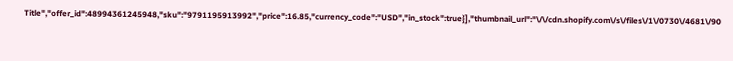Title","offer_id":48994361245948,"sku":"9791195913992","price":16.85,"currency_code":"USD","in_stock":true}],"thumbnail_url":"\/\/cdn.shopify.com\/s\/files\/1\/0730\/4681\/90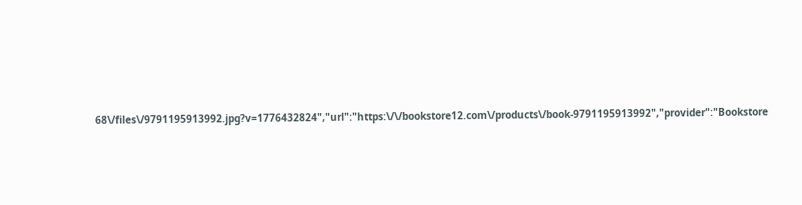68\/files\/9791195913992.jpg?v=1776432824","url":"https:\/\/bookstore12.com\/products\/book-9791195913992","provider":"Bookstore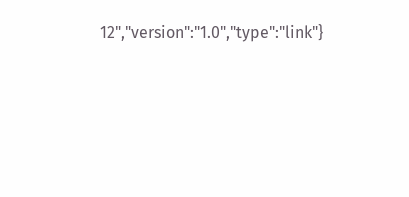12","version":"1.0","type":"link"}